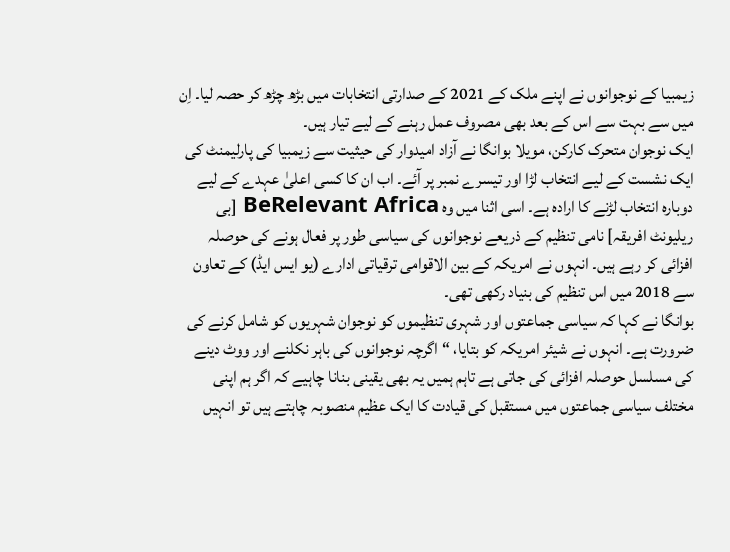زیمبیا کے نوجوانوں نے اپنے ملک کے 2021 کے صدارتی انتخابات میں بڑھ چڑھ کر حصہ لیا۔ اِن میں سے بہت سے اس کے بعد بھی مصروف عمل رہنے کے لیے تیار ہیں۔
ایک نوجوان متحرک کارکن، مویلا بوانگا نے آزاد امیدوار کی حیثیت سے زیمبیا کی پارلیمنٹ کی ایک نشست کے لیے انتخاب لڑا اور تیسرے نمبر پر آئے۔ اب ان کا کسی اعلیٰ عہدے کے لیے دوبارہ انتخاب لڑنے کا ارادہ ہے۔ اسی اثنا میں وہ BeRelevant Africa [بی ریلیونٹ افریقہ] نامی تنظیم کے ذریعے نوجوانوں کی سیاسی طور پر فعال ہونے کی حوصلہ افزائی کر رہے ہیں۔ انہوں نے امریکہ کے بین الاقوامی ترقیاتی ادارے (یو ایس ایڈ) کے تعاون سے 2018 میں اس تنظیم کی بنیاد رکھی تھی۔
بوانگا نے کہا کہ سیاسی جماعتوں اور شہری تنظیموں کو نوجوان شہریوں کو شامل کرنے کی ضرورت ہے۔ انہوں نے شیئر امریکہ کو بتایا، “اگرچہ نوجوانوں کی باہر نکلنے اور ووٹ دینے کی مسلسل حوصلہ افزائی کی جاتی ہے تاہم ہمیں یہ بھی یقینی بنانا چاہیے کہ اگر ہم اپنی مختلف سیاسی جماعتوں میں مستقبل کی قیادت کا ایک عظیم منصوبہ چاہتے ہیں تو انہیں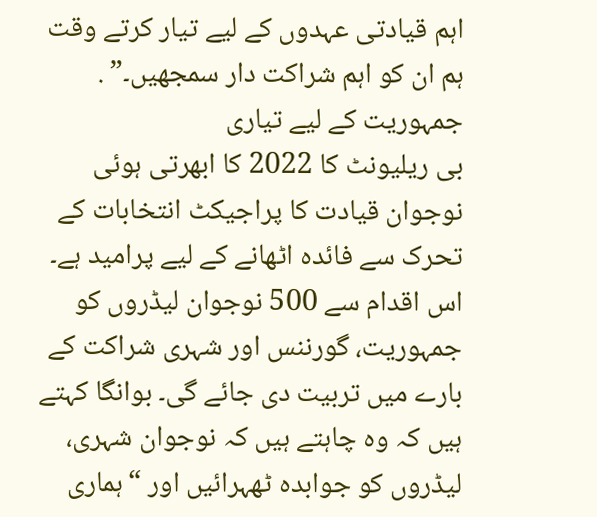اہم قیادتی عہدوں کے لیے تیار کرتے وقت ہم ان کو اہم شراکت دار سمجھیں۔” .
جمہوریت کے لیے تیاری
بی ریلیونٹ کا 2022 کا ابھرتی ہوئی نوجوان قیادت کا پراجیکٹ انتخابات کے تحرک سے فائدہ اٹھانے کے لیے پرامید ہے۔ اس اقدام سے 500 نوجوان لیڈروں کو جمہوریت، گورننس اور شہری شراکت کے بارے میں تربیت دی جائے گی۔ بوانگا کہتے ہیں کہ وہ چاہتے ہیں کہ نوجوان شہری، لیڈروں کو جوابدہ ٹھہرائیں اور “ہماری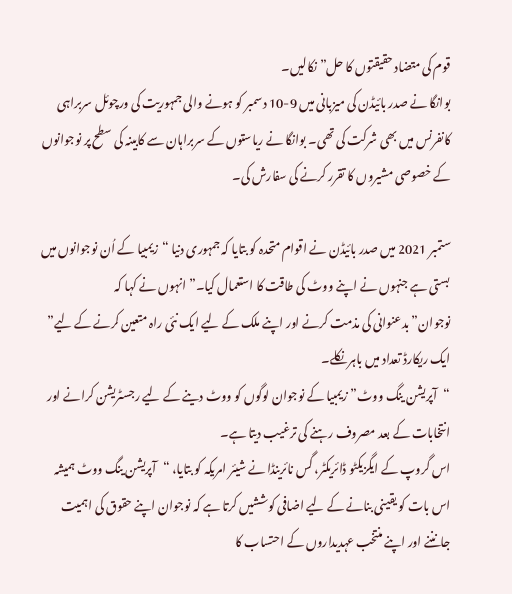قوم کی متضاد حقیقتوں کا حل” نکالیں۔
بوانگا نے صدر بائیڈن کی میزبانی میں 9-10 دسمبر کو ہونے والی جمہوریت کی ورچوئل سربراہی کانفرنس میں بھی شرکت کی تھی۔ بوانگا نے ریاستوں کے سربراہان سے کابینہ کی سطح پر نوجوانوں کے خصوصی مشیروں کا تقرر کرنے کی سفارش کی۔

ستمبر 2021 میں صدر بائیڈن نے اقوام متحدہ کو بتایا کہ جمہوری دنیا “زیمبیا کے اُن نوجوانوں میں بستی ہے جنہوں نے اپنے ووٹ کی طاقت کا استعمال کیا۔” انہوں نے کہا کہ نوجوان”بدعنوانی کی مذمت کرنے اور اپنے ملک کے لیے ایک نئی راہ متعین کرنے کے لیے” ایک ریکارڈ تعداد میں باہر نکلے۔
“آپریشن ینگ ووٹ” زیمبیا کے نوجوان لوگوں کو ووٹ دینے کے لیے رجسٹریشن کرانے اور انتخابات کے بعد مصروف رہنے کی ترغیب دیتا ہے۔
اس گروپ کے ایگزیکٹو ڈائریکٹر، گس نائرینڈا نے شیئر امریکہ کو بتایا، “آپریشن ینگ ووٹ ہمیشہ اس بات کو یقینی بنانے کے لیے اضافی کوششیں کرتا ہے کہ نوجوان اپنے حقوق کی اہمیت جانننے اور اپنے منتخب عہدیداروں کے احتساب کا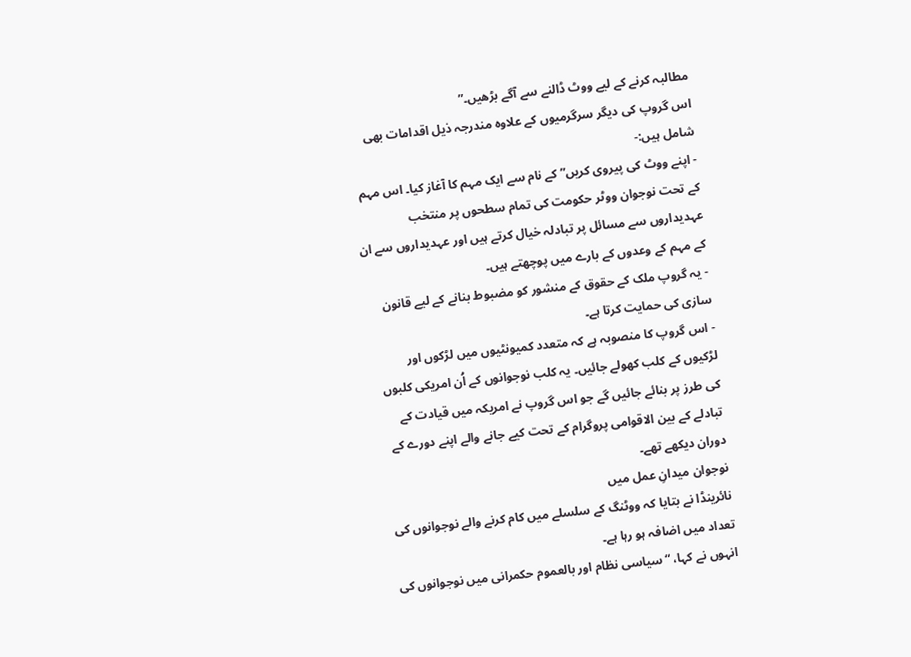مطالبہ کرنے کے لیے ووٹ ڈالنے سے آگے بڑھیں۔”
اس گروپ کی دیگر سرگرمیوں کے علاوہ مندرجہ ذیل اقدامات بھی شامل ہیں:-
- اپنے ووٹ کی پیروی کریں” کے نام سے ایک مہم کا آغاز کیا۔ اس مہم کے تحت نوجوان ووٹر حکومت کی تمام سطحوں پر منتخب عہدیداروں سے مسائل پر تبادلہ خیال کرتے ہیں اور عہدیداروں سے ان کے مہم کے وعدوں کے بارے میں پوچھتے ہیں۔
- یہ گروپ ملک کے حقوق کے منشور کو مضبوط بنانے کے لیے قانون سازی کی حمایت کرتا ہے۔
- اس گروپ کا منصوبہ ہے کہ متعدد کمیونٹیوں میں لڑکوں اور لڑکیوں کے کلب کھولے جائیں۔ یہ کلب نوجوانوں کے اُن امریکی کلبوں کی طرز پر بنائے جائیں گے جو اس گروپ نے امریکہ میں قیادت کے تبادلے کے بین الاقوامی پروگرام کے تحت کیے جانے والے اپنے دورے کے دوران دیکھے تھے۔
نوجوان میدانِ عمل میں
نائرینڈا نے بتایا کہ ووٹنگ کے سلسلے میں کام کرنے والے نوجوانوں کی تعداد میں اضافہ ہو رہا ہے۔
انہوں نے کہا، “سیاسی نظام اور بالعموم حکمرانی میں نوجوانوں کی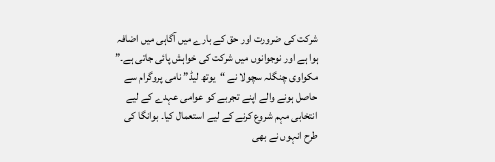شرکت کی ضرورت اور حق کے بارے میں آگاہی میں اضافہ ہوا ہے اور نوجوانوں میں شرکت کی خواہش پائی جاتی ہے۔”
مکواوی چنگلہ سچولا نے “یوتھ لیڈ” نامی پروگرام سے حاصل ہونے والے اپنے تجربے کو عوامی عہدے کے لیے انتخابی مہم شروع کرنے کے لیے استعمال کیا۔ بوانگا کی طرح انہوں نے بھی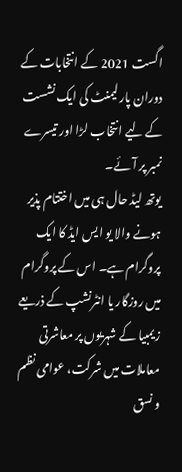اگست 2021 کے انتخابات کے دوران پارلیمنٹ کی ایک نشست کے لیے انتخاب لڑا اور تیسرے نمبر پر آئے۔
یوتھ لیڈ حال ہی میں اختتام پذیر ہونے والا یو ایس ایڈ کا ایک پروگرام ہے۔ اس کے پروگرام میں روزگار یا انٹرنشپ کے ذریعے زیمبیا کے شہریوں پر معاشرتی معاملات میں شرکت، عوامی نظم و نسق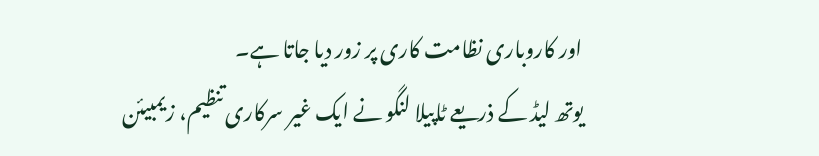اور کاروباری نظامت کاری پر زور دیا جاتا ہے۔
یوتھ لیڈ کے ذریعے ٹاپیلا لنگو نے ایک غیر سرکاری تنظیم، زیمبیئن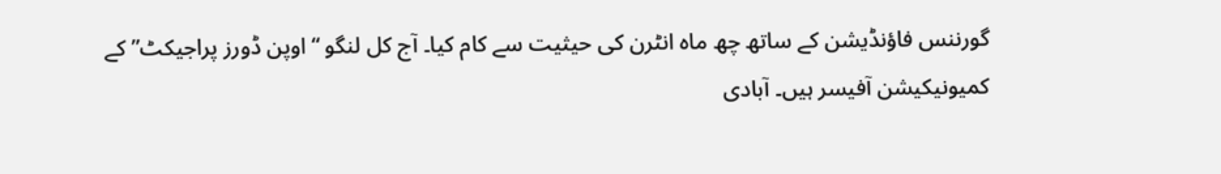گورننس فاؤنڈیشن کے ساتھ چھ ماہ انٹرن کی حیثیت سے کام کیا۔ آج کل لنگو “اوپن ڈورز پراجیکٹ” کے کمیونیکیشن آفیسر ہیں۔ آبادی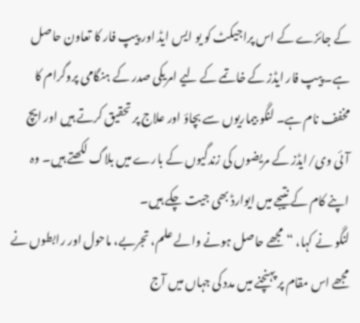کے جائزے کے اس پراجیکٹ کو یو ایس ایڈ اور پیپ فار کا تعاون حاصل ہے۔ پیپ فار ایڈز کے خاتمے کے لیے امریکی صدر کے ہنگامی پروگرام کا مخفف نام ہے۔ لنگو بیماریوں سے بچاؤ اور علاج پر تحقیق کرتے ہیں اور ایچ آئی وی/ایڈز کے مریضوں کی زندگیوں کے بارے میں بلاگ لکھتے ہیں۔ وہ اپنے کام کے نتیجے میں ایوارڈ بھی جیت چکے ہیں۔
لنگو نے کہا، “مجھے حاصل ہونے والے علم، تجربے، ماحول اور رابطوں نے مجھے اس مقام پر پہنچنے میں مدد کی جہاں میں آج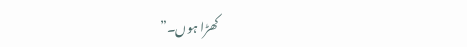کھڑا ہوں۔”